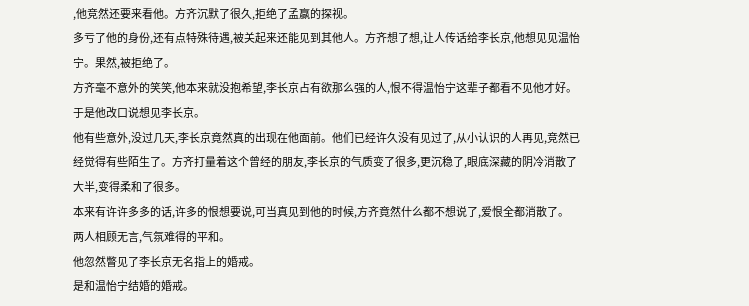,他竞然还要来看他。方齐沉默了很久,拒绝了孟赢的探视。
多亏了他的身份,还有点特殊待遇,被关起来还能见到其他人。方齐想了想,让人传话给李长京,他想见见温怡宁。果然,被拒绝了。
方齐毫不意外的笑笑,他本来就没抱希望,李长京占有欲那么强的人,恨不得温怡宁这辈子都看不见他才好。
于是他改口说想见李长京。
他有些意外,没过几天,李长京竟然真的出现在他面前。他们已经许久没有见过了,从小认识的人再见,竞然已经觉得有些陌生了。方齐打量着这个曾经的朋友,李长京的气质变了很多,更沉稳了,眼底深藏的阴冷消散了大半,变得柔和了很多。
本来有许许多多的话,许多的恨想要说,可当真见到他的时候,方齐竟然什么都不想说了,爱恨全都消散了。
两人相顾无言,气氛难得的平和。
他忽然瞥见了李长京无名指上的婚戒。
是和温怡宁结婚的婚戒。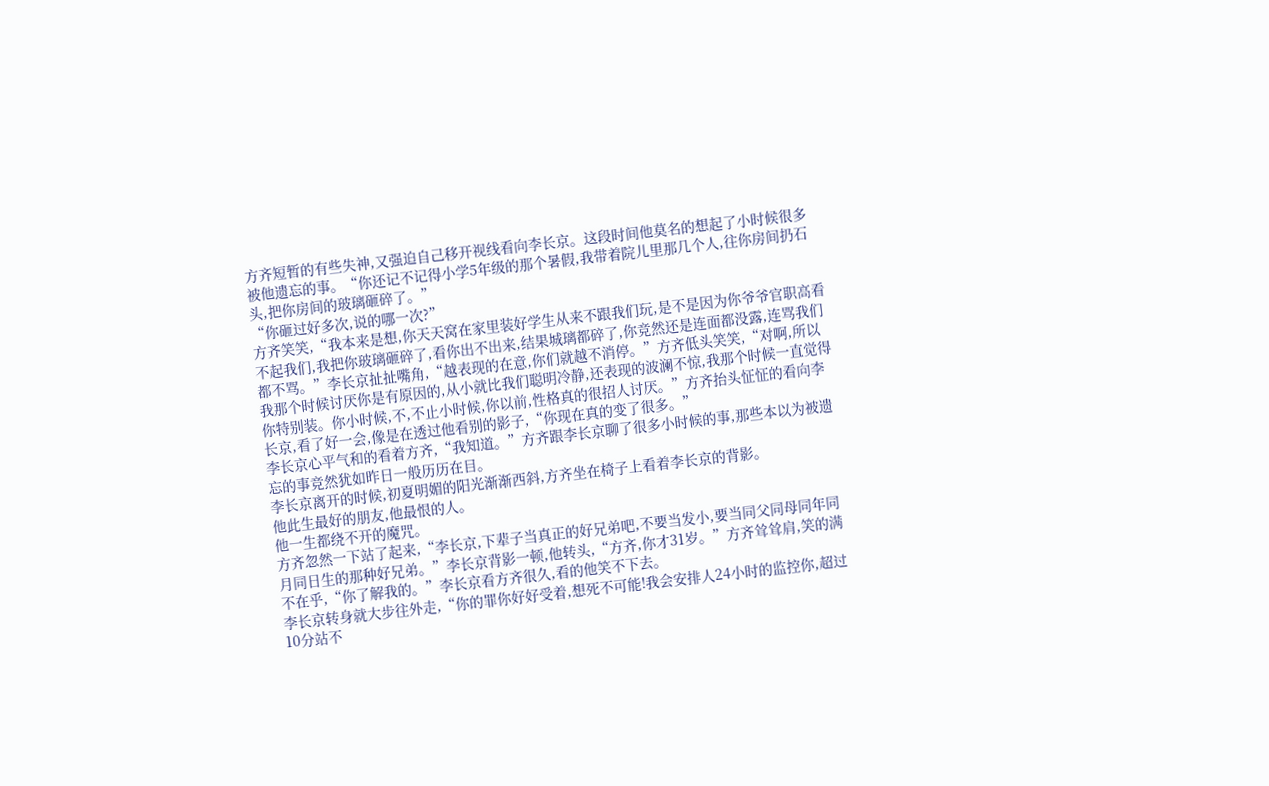方齐短暂的有些失神,又强迫自己移开视线看向李长京。这段时间他莫名的想起了小时候很多被他遗忘的事。“你还记不记得小学5年级的那个暑假,我带着院儿里那几个人,往你房间扔石头,把你房间的玻璃砸碎了。”
“你砸过好多次,说的哪一次?”
方齐笑笑,“我本来是想,你天天窝在家里装好学生从来不跟我们玩,是不是因为你爷爷官职高看不起我们,我把你玻璃砸碎了,看你出不出来,结果城璃都碎了,你竞然还是连面都没露,连骂我们都不骂。”李长京扯扯嘴角,“越表现的在意,你们就越不消停。”方齐低头笑笑,“对啊,所以我那个时候讨厌你是有原因的,从小就比我们聪明冷静,还表现的波澜不惊,我那个时候一直觉得你特别装。你小时候,不,不止小时候,你以前,性格真的很招人讨厌。”方齐抬头怔怔的看向李长京,看了好一会,像是在透过他看别的影子,“你现在真的变了很多。”
李长京心平气和的看着方齐,“我知道。”方齐跟李长京聊了很多小时候的事,那些本以为被遗忘的事竞然犹如昨日一般历历在目。
李长京离开的时候,初夏明媚的阳光渐渐西斜,方齐坐在椅子上看着李长京的背影。
他此生最好的朋友,他最恨的人。
他一生都绕不开的魔咒。
方齐忽然一下站了起来,“李长京,下辈子当真正的好兄弟吧,不要当发小,要当同父同母同年同月同日生的那种好兄弟。”李长京背影一顿,他转头,“方齐,你才31岁。”方齐耸耸肩,笑的满不在乎,“你了解我的。”李长京看方齐很久,看的他笑不下去。
李长京转身就大步往外走,“你的罪你好好受着,想死不可能!我会安排人24小时的监控你,超过10分站不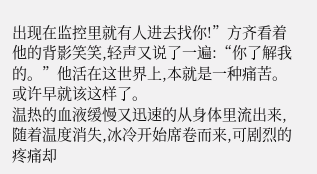出现在监控里就有人进去找你!”方齐看着他的背影笑笑,轻声又说了一遍:“你了解我的。”他活在这世界上,本就是一种痛苦。
或许早就该这样了。
温热的血液缓慢又迅速的从身体里流出来,随着温度消失,冰冷开始席卷而来,可剧烈的疼痛却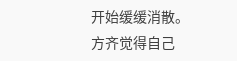开始缓缓消散。
方齐觉得自己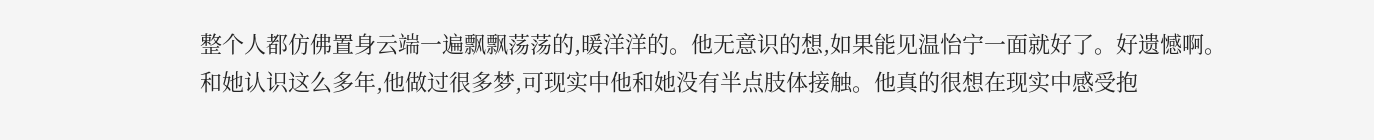整个人都仿佛置身云端一遍飘飘荡荡的,暖洋洋的。他无意识的想,如果能见温怡宁一面就好了。好遗憾啊。
和她认识这么多年,他做过很多梦,可现实中他和她没有半点肢体接触。他真的很想在现实中感受抱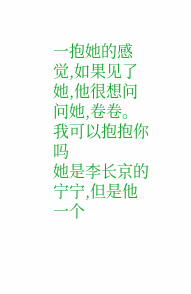一抱她的感觉,如果见了她,他很想问问她,卷卷。我可以抱抱你吗
她是李长京的宁宁,但是他一个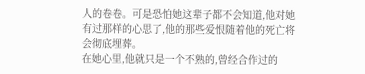人的卷卷。可是恐怕她这辈子都不会知道,他对她有过那样的心思了,他的那些爱恨随着他的死亡将会彻底埋葬。
在她心里,他就只是一个不熟的,曾经合作过的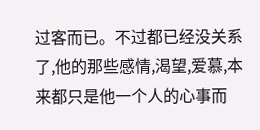过客而已。不过都已经没关系了,他的那些感情,渴望,爱慕,本来都只是他一个人的心事而